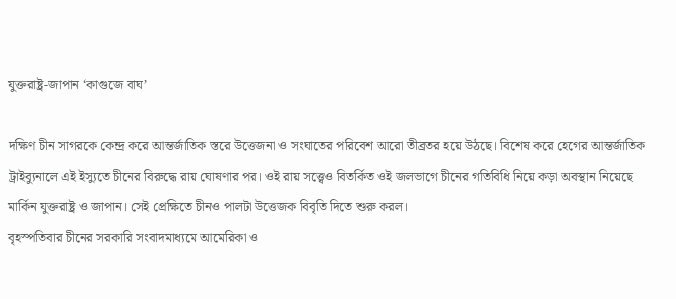যুক্তরাষ্ট্র-জাপান ‘কাগুজে বাঘ’

দক্ষিণ চীন সাগরকে কেন্দ্র করে আন্তর্জাতিক স্তরে উত্তেজনা ও সংঘাতের পরিবেশ আরো তীব্রতর হয়ে উঠছে। বিশেষ করে হেগের আন্তর্জাতিক ট্রাইব্যুনালে এই ইস্যুতে চীনের বিরুদ্ধে রায় ঘোষণার পর। ওই রায় সত্ত্বেও বিতর্কিত ওই জলভাগে চীনের গতিবিধি নিয়ে কড়া অবস্থান নিয়েছে মার্কিন যুক্তরাষ্ট্র ও জাপান। সেই প্রেক্ষিতে চীনও পালটা উত্তেজক বিবৃতি দিতে শুরু করল।
বৃহস্পতিবার চীনের সরকারি সংবাদমাধ্যমে আমেরিকা ও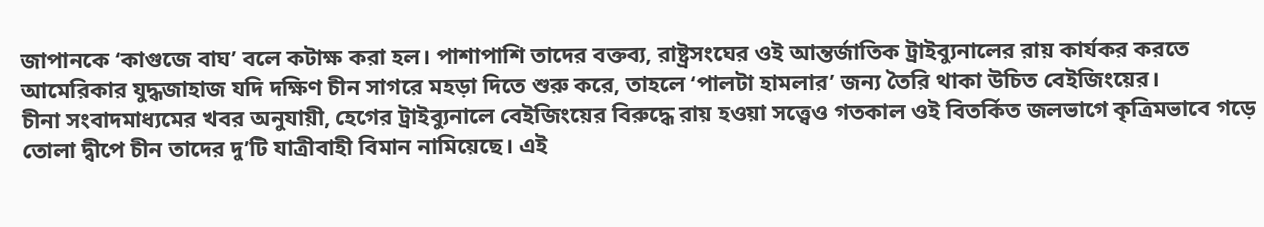জাপানকে ‘কাগুজে বাঘ’ বলে কটাক্ষ করা হল। পাশাপাশি তাদের বক্তব্য, রাষ্ট্রসংঘের ওই আন্তর্জাতিক ট্রাইব্যুনালের রায় কার্যকর করতে আমেরিকার যুদ্ধজাহাজ যদি দক্ষিণ চীন সাগরে মহড়া দিতে শুরু করে, তাহলে ‘পালটা হামলার’ জন্য তৈরি থাকা উচিত বেইজিংয়ের।
চীনা সংবাদমাধ্যমের খবর অনুযায়ী, হেগের ট্রাইব্যুনালে বেইজিংয়ের বিরুদ্ধে রায় হওয়া সত্ত্বেও গতকাল ওই বিতর্কিত জলভাগে কৃত্রিমভাবে গড়ে তোলা দ্বীপে চীন তাদের দু’টি যাত্রীবাহী বিমান নামিয়েছে। এই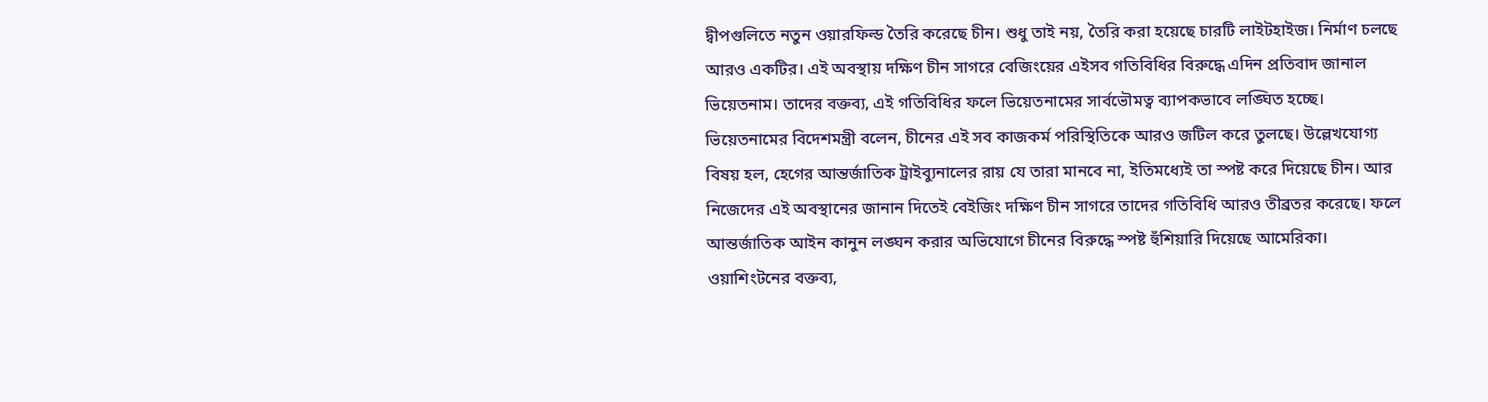দ্বীপগুলিতে নতুন ওয়ারফিল্ড তৈরি করেছে চীন। শুধু তাই নয়, তৈরি করা হয়েছে চারটি লাইটহাইজ। নির্মাণ চলছে আরও একটির। এই অবস্থায় দক্ষিণ চীন সাগরে বেজিংয়ের এইসব গতিবিধির বিরুদ্ধে এদিন প্রতিবাদ জানাল ভিয়েতনাম। তাদের বক্তব্য, এই গতিবিধির ফলে ভিয়েতনামের সার্বভৌমত্ব ব্যাপকভাবে লঙ্ঘিত হচ্ছে।
ভিয়েতনামের বিদেশমন্ত্রী বলেন, চীনের এই সব কাজকর্ম পরিস্থিতিকে আরও জটিল করে তুলছে। উল্লেখযোগ্য বিষয় হল, হেগের আন্তর্জাতিক ট্রাইব্যুনালের রায় যে তারা মানবে না, ইতিমধ্যেই তা স্পষ্ট করে দিয়েছে চীন। আর নিজেদের এই অবস্থানের জানান দিতেই বেইজিং দক্ষিণ চীন সাগরে তাদের গতিবিধি আরও তীব্রতর করেছে। ফলে আন্তর্জাতিক আইন কানুন লঙ্ঘন করার অভিযোগে চীনের বিরুদ্ধে স্পষ্ট হুঁশিয়ারি দিয়েছে আমেরিকা।
ওয়াশিংটনের বক্তব্য,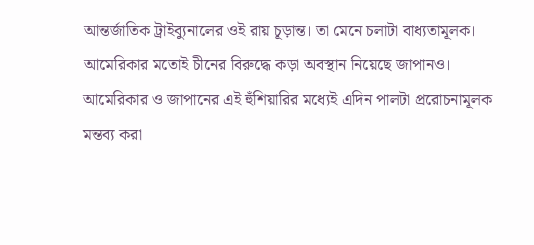আন্তর্জাতিক ট্রাইব্যুনালের ওই রায় চূড়ান্ত। তা মেনে চলাটা বাধ্যতামূলক। আমেরিকার মতোই চীনের বিরুদ্ধে কড়া অবস্থান নিয়েছে জাপানও। আমেরিকার ও জাপানের এই হুঁশিয়ারির মধ্যেই এদিন পালটা প্ররোচনামূলক মন্তব্য করা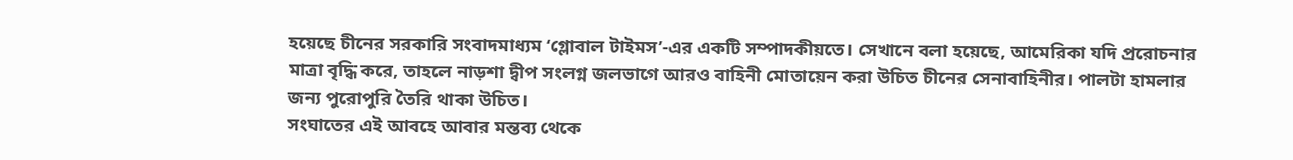হয়েছে চীনের সরকারি সংবাদমাধ্যম ‘গ্লোবাল টাইমস’-এর একটি সম্পাদকীয়তে। সেখানে বলা হয়েছে, আমেরিকা যদি প্ররোচনার মাত্রা বৃদ্ধি করে, তাহলে নাড়শা দ্বীপ সংলগ্ন জলভাগে আরও বাহিনী মোতায়েন করা উচিত চীনের সেনাবাহিনীর। পালটা হামলার জন্য পুরোপুরি তৈরি থাকা উচিত।
সংঘাতের এই আবহে আবার মন্তব্য থেকে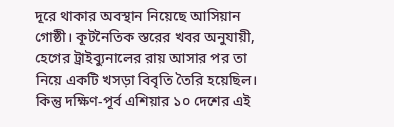দূরে থাকার অবস্থান নিয়েছে আসিয়ান গোষ্ঠী। কূটনৈতিক স্তরের খবর অনুযায়ী, হেগের ট্রাইব্যুনালের রায় আসার পর তা নিয়ে একটি খসড়া বিবৃতি তৈরি হয়েছিল। কিন্তু দক্ষিণ-পূর্ব এশিয়ার ১০ দেশের এই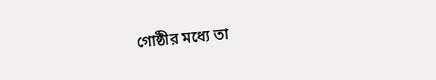গোষ্ঠীর মধ্যে তা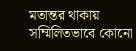মতান্তর থাকায় সম্মিলিতভাবে কোনো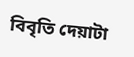বিবৃতি দেয়াটা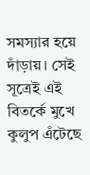সমস্যার হয়ে দাঁড়ায়। সেই সূত্রেই এই বিতর্কে মুখে কুলুপ এঁটেছে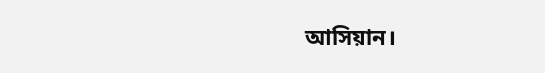আসিয়ান।